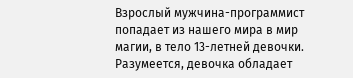Взрослый мужчина-программист попадает из нашего мира в мир магии, в тело 13-летней девочки. Разумеется, девочка обладает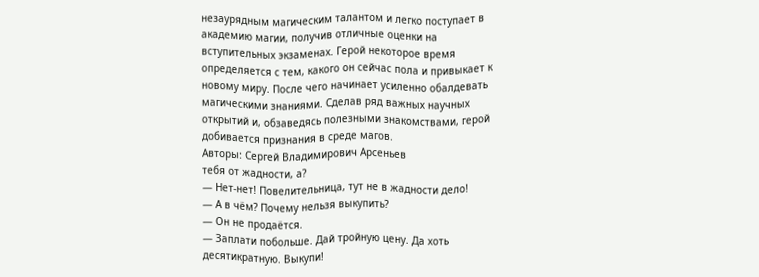незаурядным магическим талантом и легко поступает в академию магии, получив отличные оценки на вступительных экзаменах. Герой некоторое время определяется с тем, какого он сейчас пола и привыкает к новому миру. После чего начинает усиленно обалдевать магическими знаниями. Сделав ряд важных научных открытий и, обзаведясь полезными знакомствами, герой добивается признания в среде магов.
Авторы: Сергей Владимирович Арсеньев
тебя от жадности, а?
— Нет-нет! Повелительница, тут не в жадности дело!
— А в чём? Почему нельзя выкупить?
— Он не продаётся.
— Заплати побольше. Дай тройную цену. Да хоть десятикратную. Выкупи!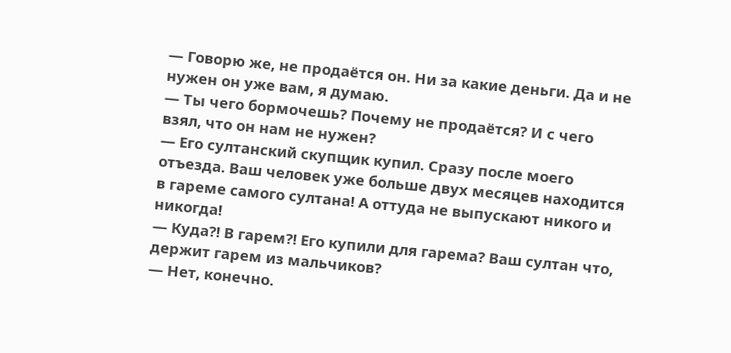— Говорю же, не продаётся он. Ни за какие деньги. Да и не нужен он уже вам, я думаю.
— Ты чего бормочешь? Почему не продаётся? И с чего взял, что он нам не нужен?
— Его султанский скупщик купил. Сразу после моего отъезда. Ваш человек уже больше двух месяцев находится в гареме самого султана! А оттуда не выпускают никого и никогда!
— Куда?! В гарем?! Его купили для гарема? Ваш султан что, держит гарем из мальчиков?
— Нет, конечно.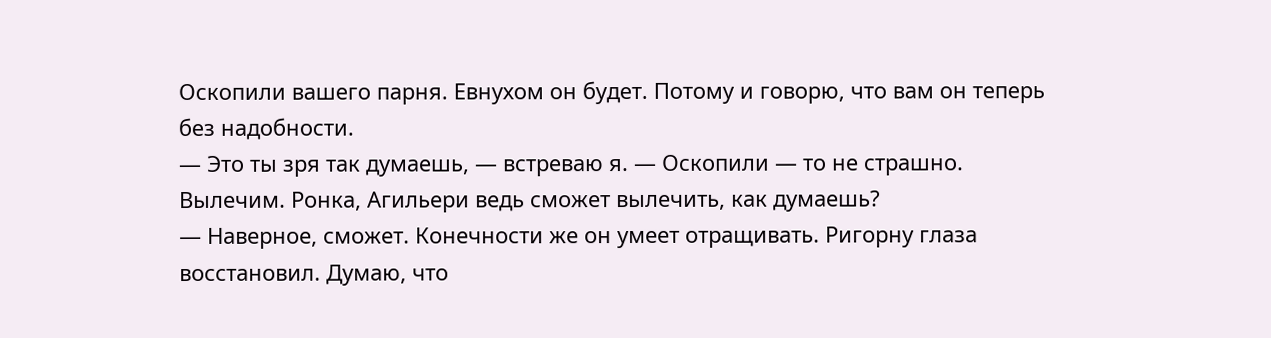Оскопили вашего парня. Евнухом он будет. Потому и говорю, что вам он теперь без надобности.
— Это ты зря так думаешь, — встреваю я. — Оскопили — то не страшно. Вылечим. Ронка, Агильери ведь сможет вылечить, как думаешь?
— Наверное, сможет. Конечности же он умеет отращивать. Ригорну глаза восстановил. Думаю, что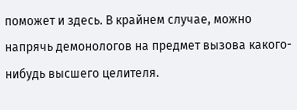поможет и здесь. В крайнем случае, можно напрячь демонологов на предмет вызова какого-нибудь высшего целителя.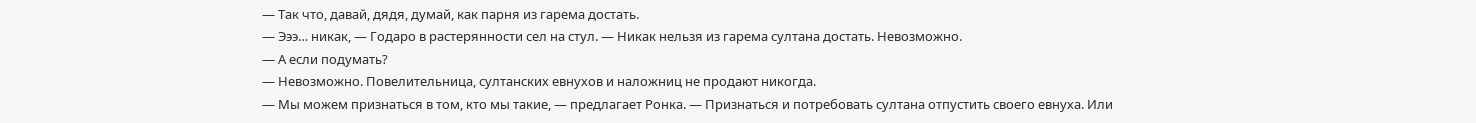— Так что, давай, дядя, думай, как парня из гарема достать.
— Эээ… никак, — Годаро в растерянности сел на стул. — Никак нельзя из гарема султана достать. Невозможно.
— А если подумать?
— Невозможно. Повелительница, султанских евнухов и наложниц не продают никогда.
— Мы можем признаться в том, кто мы такие, — предлагает Ронка. — Признаться и потребовать султана отпустить своего евнуха. Или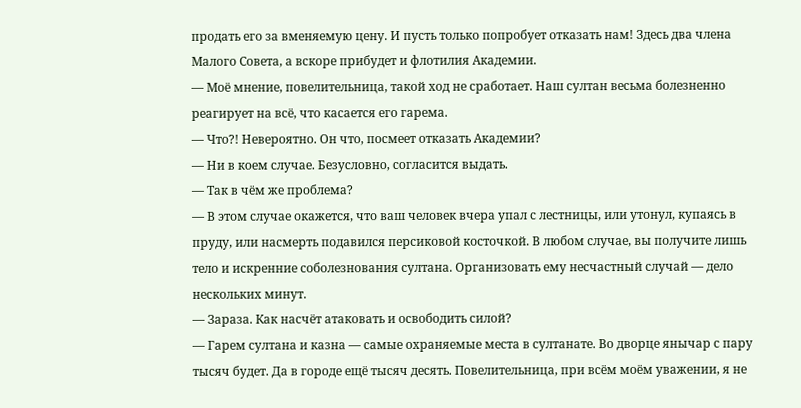продать его за вменяемую цену. И пусть только попробует отказать нам! Здесь два члена Малого Совета, а вскоре прибудет и флотилия Академии.
— Моё мнение, повелительница, такой ход не сработает. Наш султан весьма болезненно реагирует на всё, что касается его гарема.
— Что?! Невероятно. Он что, посмеет отказать Академии?
— Ни в коем случае. Безусловно, согласится выдать.
— Так в чём же проблема?
— В этом случае окажется, что ваш человек вчера упал с лестницы, или утонул, купаясь в пруду, или насмерть подавился персиковой косточкой. В любом случае, вы получите лишь тело и искренние соболезнования султана. Организовать ему несчастный случай — дело нескольких минут.
— Зараза. Как насчёт атаковать и освободить силой?
— Гарем султана и казна — самые охраняемые места в султанате. Во дворце янычар с пару тысяч будет. Да в городе ещё тысяч десять. Повелительница, при всём моём уважении, я не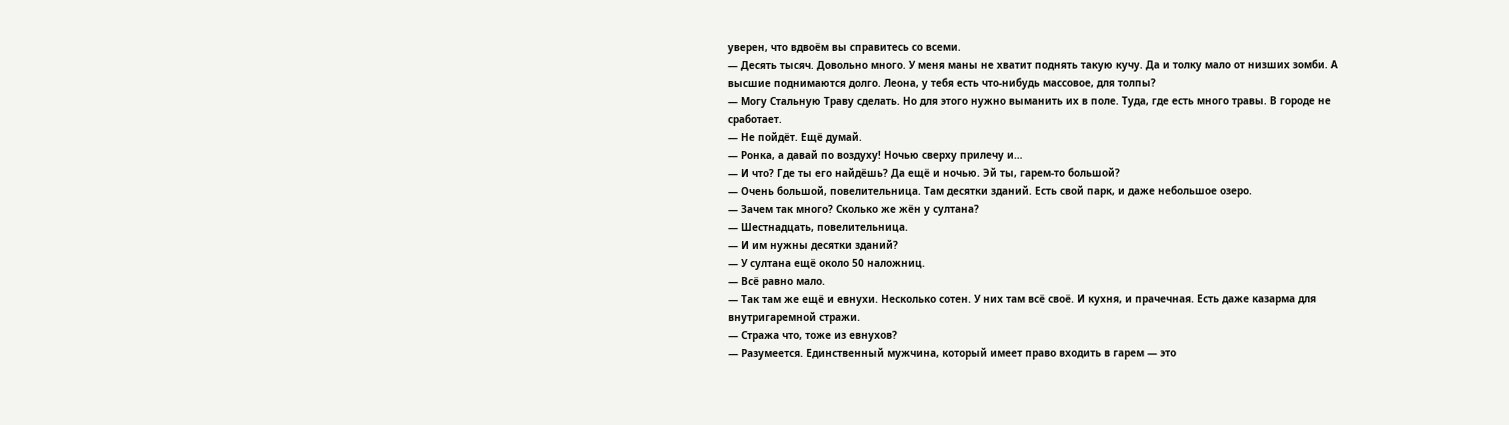уверен, что вдвоём вы справитесь со всеми.
— Десять тысяч. Довольно много. У меня маны не хватит поднять такую кучу. Да и толку мало от низших зомби. А высшие поднимаются долго. Леона, у тебя есть что-нибудь массовое, для толпы?
— Могу Стальную Траву сделать. Но для этого нужно выманить их в поле. Туда, где есть много травы. В городе не сработает.
— Не пойдёт. Ещё думай.
— Ронка, а давай по воздуху! Ночью сверху прилечу и…
— И что? Где ты его найдёшь? Да ещё и ночью. Эй ты, гарем-то большой?
— Очень большой, повелительница. Там десятки зданий. Есть свой парк, и даже небольшое озеро.
— Зачем так много? Сколько же жён у султана?
— Шестнадцать, повелительница.
— И им нужны десятки зданий?
— У султана ещё около 50 наложниц.
— Всё равно мало.
— Так там же ещё и евнухи. Несколько сотен. У них там всё своё. И кухня, и прачечная. Есть даже казарма для внутригаремной стражи.
— Стража что, тоже из евнухов?
— Разумеется. Единственный мужчина, который имеет право входить в гарем — это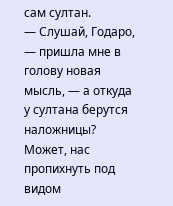сам султан.
— Слушай, Годаро, — пришла мне в голову новая мысль, — а откуда у султана берутся наложницы? Может, нас пропихнуть под видом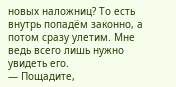новых наложниц? То есть внутрь попадём законно, а потом сразу улетим. Мне ведь всего лишь нужно увидеть его.
— Пощадите,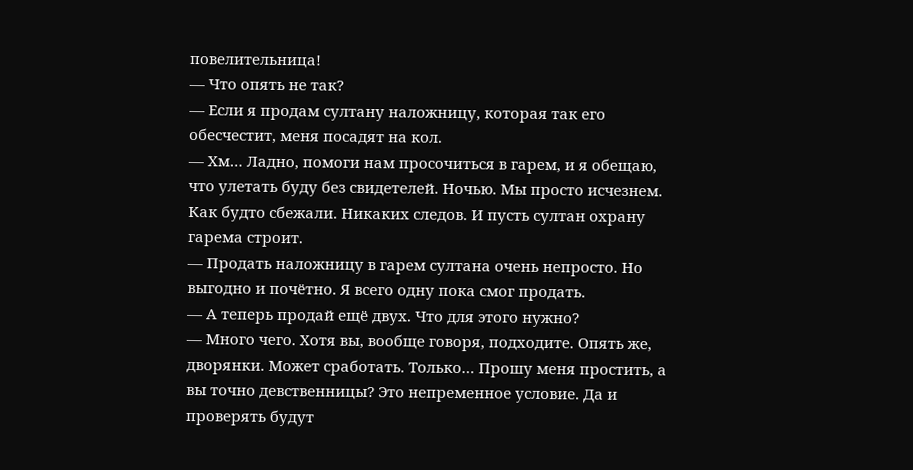повелительница!
— Что опять не так?
— Если я продам султану наложницу, которая так его обесчестит, меня посадят на кол.
— Хм… Ладно, помоги нам просочиться в гарем, и я обещаю, что улетать буду без свидетелей. Ночью. Мы просто исчезнем. Как будто сбежали. Никаких следов. И пусть султан охрану гарема строит.
— Продать наложницу в гарем султана очень непросто. Но выгодно и почётно. Я всего одну пока смог продать.
— А теперь продай ещё двух. Что для этого нужно?
— Много чего. Хотя вы, вообще говоря, подходите. Опять же, дворянки. Может сработать. Только… Прошу меня простить, а вы точно девственницы? Это непременное условие. Да и проверять будут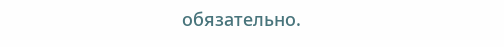обязательно.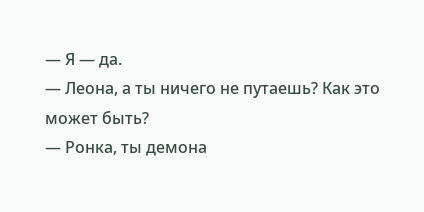— Я — да.
— Леона, а ты ничего не путаешь? Как это может быть?
— Ронка, ты демона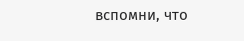вспомни, что